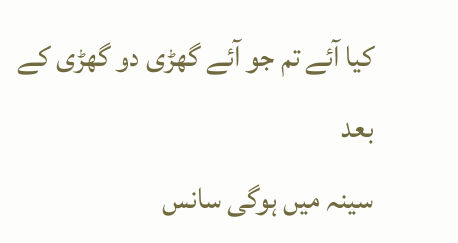کیا آئے تم جو آئے گھڑی دو گھڑی کے بعد
سینہ میں ہوگی سانس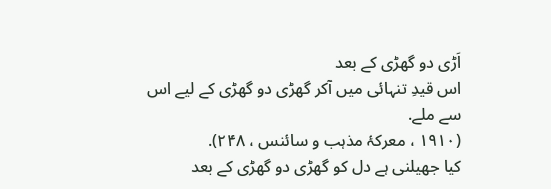اَڑی دو گھڑی کے بعد
اس قیدِ تنہائی میں آکر گھڑی دو گھڑی کے لیے اس سے ملے.
(۱۹۱۰ ، معرکۂ مذہب و سائنس ، ۲۴۸).
کیا جھیلنی ہے دل کو گھڑی دو گھڑی کے بعد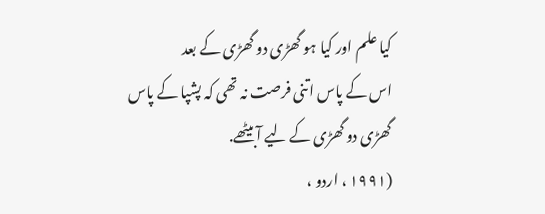کیا علم اور کیا ہو گھڑی دو گھڑی کے بعد
اس کے پاس اتنی فرصت نہ تھی کہ پشپا کے پاس گھڑی دو گھڑی کے لیے آبیٹھے.
(۱۹۹۱ ، اردو ،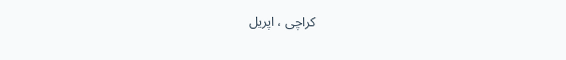کراچی ، اپریل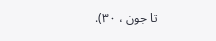تا جون ، ۳۰).